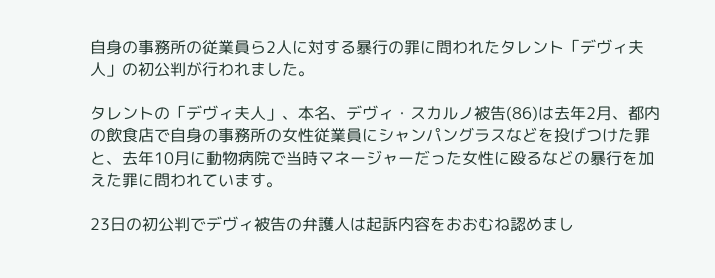自身の事務所の従業員ら2人に対する暴行の罪に問われたタレント「デヴィ夫人」の初公判が行われました。

タレントの「デヴィ夫人」、本名、デヴィ・スカルノ被告(86)は去年2月、都内の飲食店で自身の事務所の女性従業員にシャンパングラスなどを投げつけた罪と、去年10月に動物病院で当時マネージャーだった女性に殴るなどの暴行を加えた罪に問われています。

23日の初公判でデヴィ被告の弁護人は起訴内容をおおむね認めまし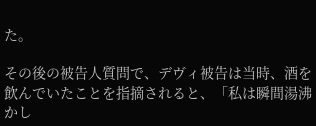た。

その後の被告人質問で、デヴィ被告は当時、酒を飲んでいたことを指摘されると、「私は瞬間湯沸かし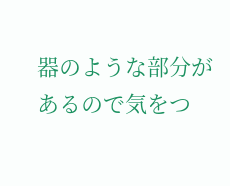器のような部分があるので気をつ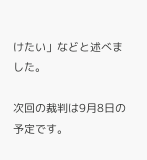けたい」などと述べました。

次回の裁判は9月8日の予定です。